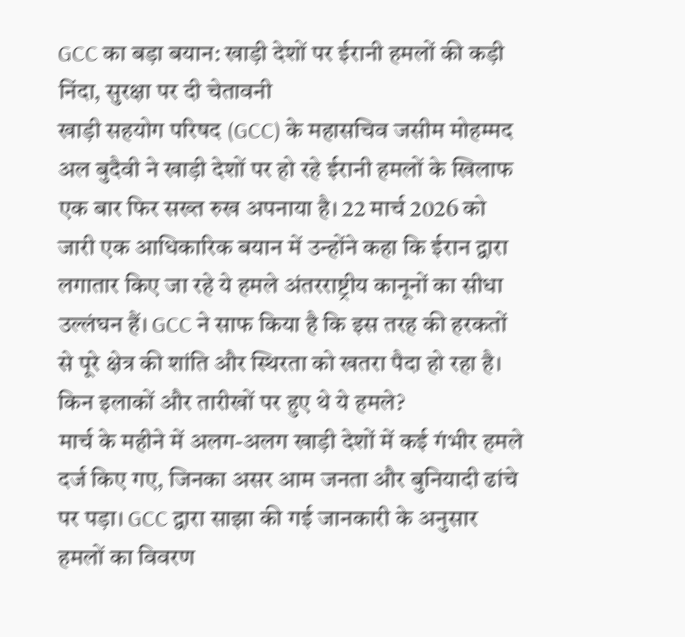GCC का बड़ा बयान: खाड़ी देशों पर ईरानी हमलों की कड़ी निंदा, सुरक्षा पर दी चेतावनी
खाड़ी सहयोग परिषद (GCC) के महासचिव जसीम मोहम्मद अल बुदैवी ने खाड़ी देशों पर हो रहे ईरानी हमलों के खिलाफ एक बार फिर सख्त रुख अपनाया है। 22 मार्च 2026 को जारी एक आधिकारिक बयान में उन्होंने कहा कि ईरान द्वारा लगातार किए जा रहे ये हमले अंतरराष्ट्रीय कानूनों का सीधा उल्लंघन हैं। GCC ने साफ किया है कि इस तरह की हरकतों से पूरे क्षेत्र की शांति और स्थिरता को खतरा पैदा हो रहा है।
किन इलाकों और तारीखों पर हुए थे ये हमले?
मार्च के महीने में अलग-अलग खाड़ी देशों में कई गंभीर हमले दर्ज किए गए, जिनका असर आम जनता और बुनियादी ढांचे पर पड़ा। GCC द्वारा साझा की गई जानकारी के अनुसार हमलों का विवरण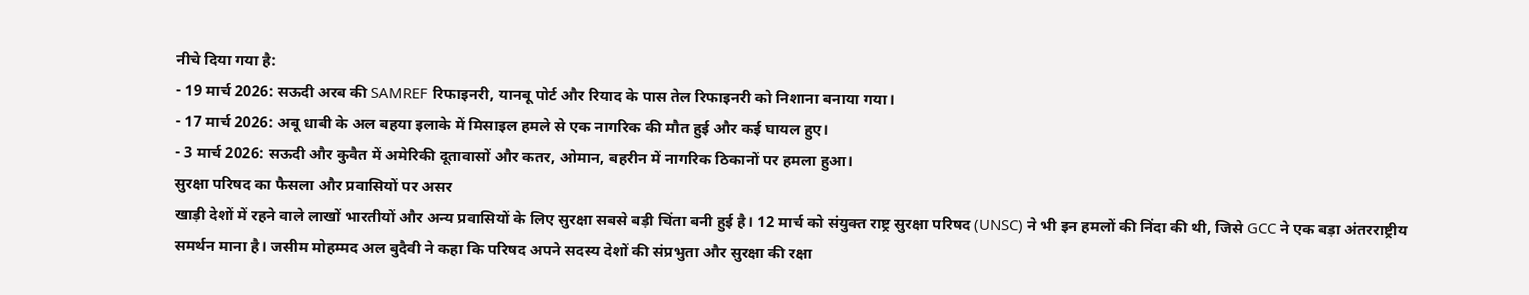नीचे दिया गया है:
- 19 मार्च 2026: सऊदी अरब की SAMREF रिफाइनरी, यानबू पोर्ट और रियाद के पास तेल रिफाइनरी को निशाना बनाया गया।
- 17 मार्च 2026: अबू धाबी के अल बहया इलाके में मिसाइल हमले से एक नागरिक की मौत हुई और कई घायल हुए।
- 3 मार्च 2026: सऊदी और कुवैत में अमेरिकी दूतावासों और कतर, ओमान, बहरीन में नागरिक ठिकानों पर हमला हुआ।
सुरक्षा परिषद का फैसला और प्रवासियों पर असर
खाड़ी देशों में रहने वाले लाखों भारतीयों और अन्य प्रवासियों के लिए सुरक्षा सबसे बड़ी चिंता बनी हुई है। 12 मार्च को संयुक्त राष्ट्र सुरक्षा परिषद (UNSC) ने भी इन हमलों की निंदा की थी, जिसे GCC ने एक बड़ा अंतरराष्ट्रीय समर्थन माना है। जसीम मोहम्मद अल बुदैवी ने कहा कि परिषद अपने सदस्य देशों की संप्रभुता और सुरक्षा की रक्षा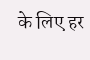के लिए हर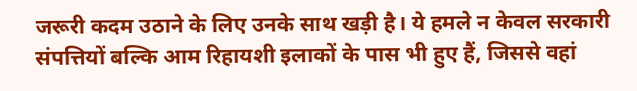जरूरी कदम उठाने के लिए उनके साथ खड़ी है। ये हमले न केवल सरकारी संपत्तियों बल्कि आम रिहायशी इलाकों के पास भी हुए हैं, जिससे वहां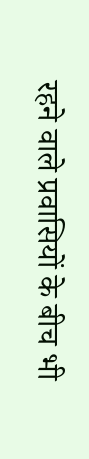रहने वाले प्रवासियों के बीच भी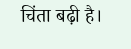चिंता बढ़ी है।